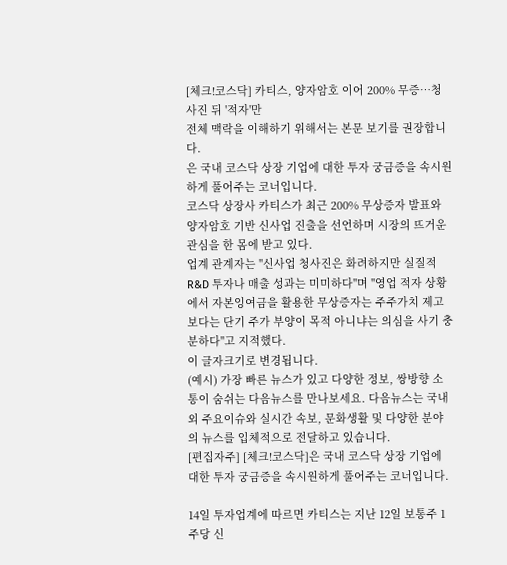[체크!코스닥] 카티스, 양자암호 이어 200% 무증…청사진 뒤 '적자'만
전체 맥락을 이해하기 위해서는 본문 보기를 권장합니다.
은 국내 코스닥 상장 기업에 대한 투자 궁금증을 속시원하게 풀어주는 코너입니다.
코스닥 상장사 카티스가 최근 200% 무상증자 발표와 양자암호 기반 신사업 진출을 선언하며 시장의 뜨거운 관심을 한 몸에 받고 있다.
업계 관계자는 "신사업 청사진은 화려하지만 실질적 R&D 투자나 매출 성과는 미미하다"며 "영업 적자 상황에서 자본잉여금을 활용한 무상증자는 주주가치 제고보다는 단기 주가 부양이 목적 아니냐는 의심을 사기 충분하다"고 지적했다.
이 글자크기로 변경됩니다.
(예시) 가장 빠른 뉴스가 있고 다양한 정보, 쌍방향 소통이 숨쉬는 다음뉴스를 만나보세요. 다음뉴스는 국내외 주요이슈와 실시간 속보, 문화생활 및 다양한 분야의 뉴스를 입체적으로 전달하고 있습니다.
[편집자주] [체크!코스닥]은 국내 코스닥 상장 기업에 대한 투자 궁금증을 속시원하게 풀어주는 코너입니다.

14일 투자업계에 따르면 카티스는 지난 12일 보통주 1주당 신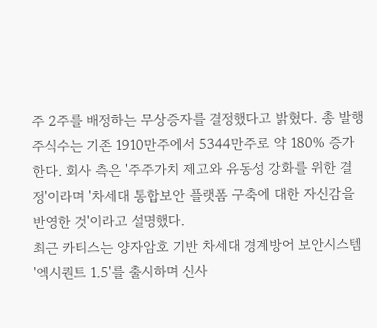주 2주를 배정하는 무상증자를 결정했다고 밝혔다. 총 발행주식수는 기존 1910만주에서 5344만주로 약 180% 증가한다. 회사 측은 '주주가치 제고와 유동성 강화를 위한 결정'이라며 '차세대 통합보안 플랫폼 구축에 대한 자신감을 반영한 것'이라고 설명했다.
최근 카티스는 양자암호 기반 차세대 경계방어 보안시스템 '엑시퀀트 1.5'를 출시하며 신사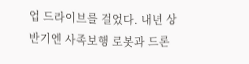업 드라이브를 걸었다. 내년 상반기엔 사족보행 로봇과 드론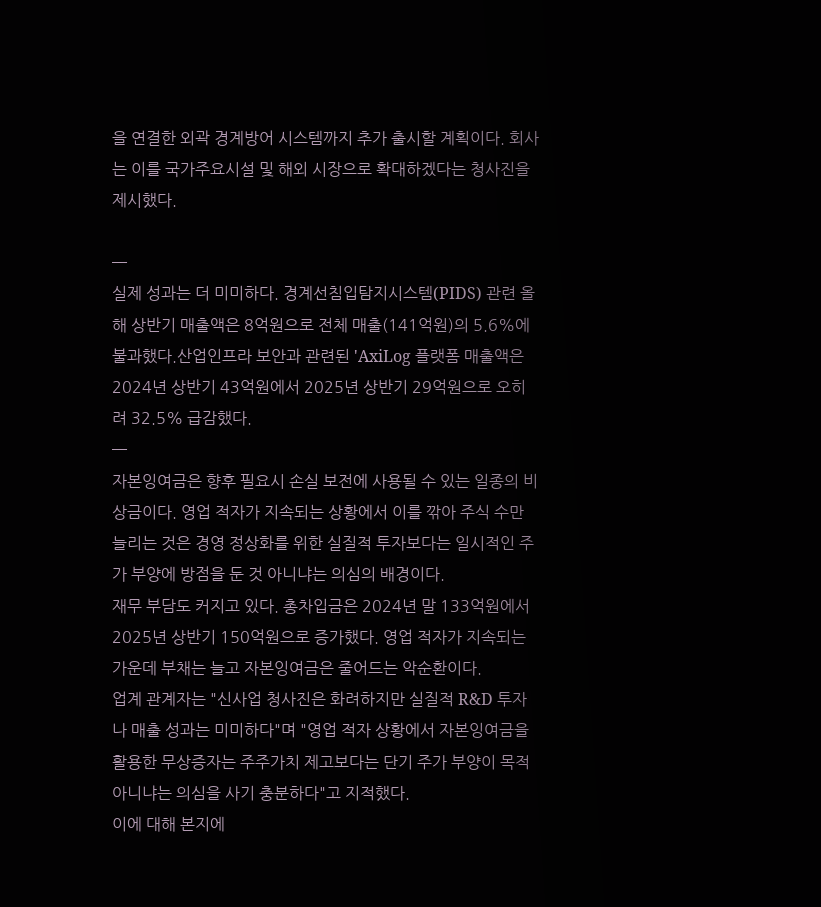을 연결한 외곽 경계방어 시스템까지 추가 출시할 계획이다. 회사는 이를 국가주요시설 및 해외 시장으로 확대하겠다는 청사진을 제시했다.

━
실제 성과는 더 미미하다. 경계선침입탐지시스템(PIDS) 관련 올해 상반기 매출액은 8억원으로 전체 매출(141억원)의 5.6%에 불과했다.산업인프라 보안과 관련된 'AxiLog 플랫폼 매출액은 2024년 상반기 43억원에서 2025년 상반기 29억원으로 오히려 32.5% 급감했다.
━
자본잉여금은 향후 필요시 손실 보전에 사용될 수 있는 일종의 비상금이다. 영업 적자가 지속되는 상황에서 이를 깎아 주식 수만 늘리는 것은 경영 정상화를 위한 실질적 투자보다는 일시적인 주가 부양에 방점을 둔 것 아니냐는 의심의 배경이다.
재무 부담도 커지고 있다. 총차입금은 2024년 말 133억원에서 2025년 상반기 150억원으로 증가했다. 영업 적자가 지속되는 가운데 부채는 늘고 자본잉여금은 줄어드는 악순환이다.
업계 관계자는 "신사업 청사진은 화려하지만 실질적 R&D 투자나 매출 성과는 미미하다"며 "영업 적자 상황에서 자본잉여금을 활용한 무상증자는 주주가치 제고보다는 단기 주가 부양이 목적 아니냐는 의심을 사기 충분하다"고 지적했다.
이에 대해 본지에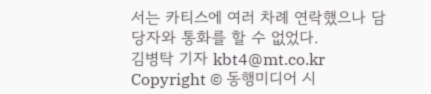서는 카티스에 여러 차례 연락했으나 담당자와 통화를 할 수 없었다.
김병탁 기자 kbt4@mt.co.kr
Copyright © 동행미디어 시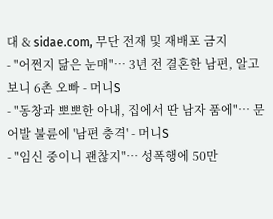대 & sidae.com, 무단 전재 및 재배포 금지
- "어쩐지 닮은 눈매"… 3년 전 결혼한 남편, 알고 보니 6촌 오빠 - 머니S
- "동창과 뽀뽀한 아내, 집에서 딴 남자 품에"… 문어발 불륜에 '남편 충격' - 머니S
- "임신 중이니 괜찮지"… 성폭행에 50만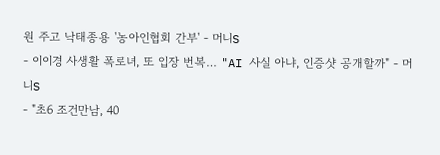원 주고 낙태종용 '농아인협회 간부' - 머니S
- 이이경 사생활 폭로녀, 또 입장 번복… "AI 사실 아냐, 인증샷 공개할까" - 머니S
- "초6 조건만남, 40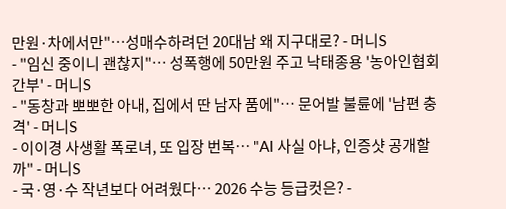만원·차에서만"…성매수하려던 20대남 왜 지구대로? - 머니S
- "임신 중이니 괜찮지"… 성폭행에 50만원 주고 낙태종용 '농아인협회 간부' - 머니S
- "동창과 뽀뽀한 아내, 집에서 딴 남자 품에"… 문어발 불륜에 '남편 충격' - 머니S
- 이이경 사생활 폭로녀, 또 입장 번복… "AI 사실 아냐, 인증샷 공개할까" - 머니S
- 국·영·수 작년보다 어려웠다… 2026 수능 등급컷은? -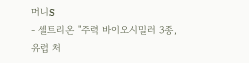머니S
- 셀트리온 "주력 바이오시밀러 3종, 유럽 처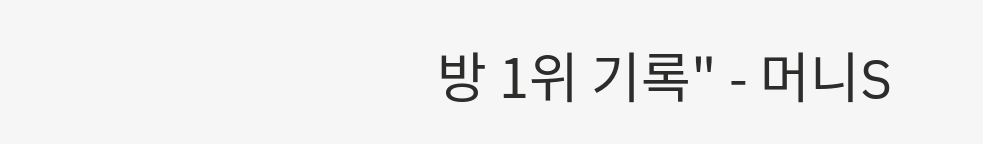방 1위 기록" - 머니S